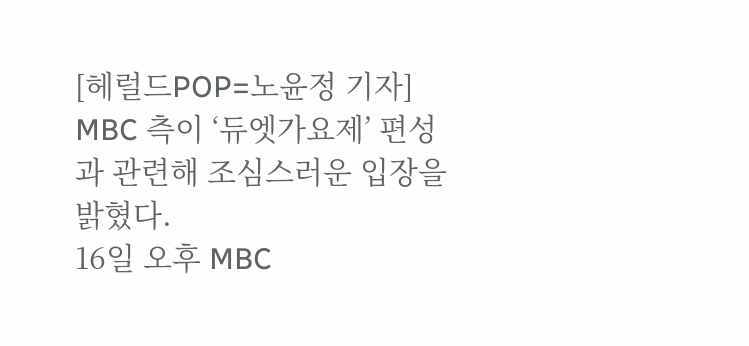[헤럴드POP=노윤정 기자] MBC 측이 ‘듀엣가요제’ 편성과 관련해 조심스러운 입장을 밝혔다.
16일 오후 MBC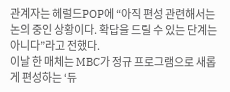관계자는 헤럴드POP에 “아직 편성 관련해서는 논의 중인 상황이다. 확답을 드릴 수 있는 단계는 아니다”라고 전했다.
이날 한 매체는 MBC가 정규 프로그램으로 새롭게 편성하는 ‘듀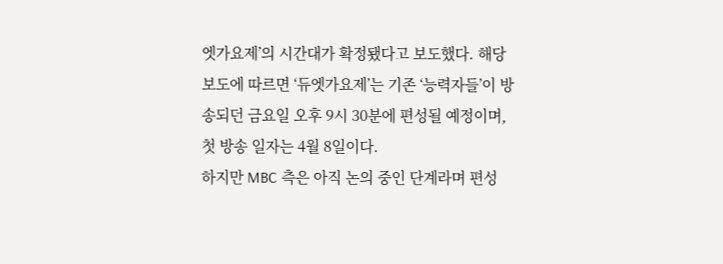엣가요제’의 시간대가 확정됐다고 보도했다. 해당 보도에 따르면 ‘듀엣가요제’는 기존 ‘능력자들’이 방송되던 금요일 오후 9시 30분에 편성될 예정이며, 첫 방송 일자는 4월 8일이다.
하지만 MBC 측은 아직 논의 중인 단계라며 편성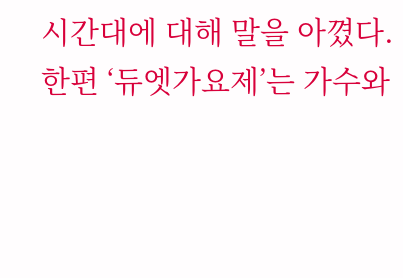시간대에 대해 말을 아꼈다.
한편 ‘듀엣가요제’는 가수와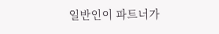일반인이 파트너가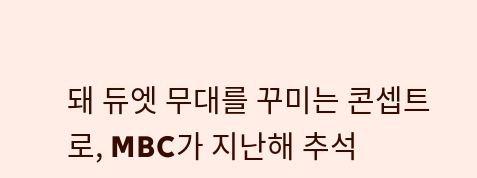돼 듀엣 무대를 꾸미는 콘셉트로, MBC가 지난해 추석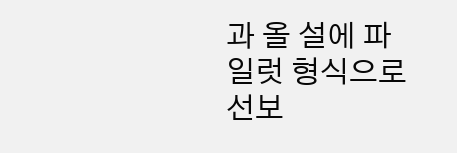과 올 설에 파일럿 형식으로 선보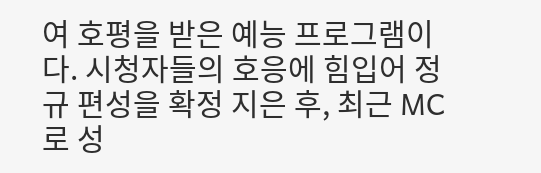여 호평을 받은 예능 프로그램이다. 시청자들의 호응에 힘입어 정규 편성을 확정 지은 후, 최근 MC로 성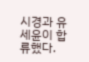시경과 유세윤이 합류했다.